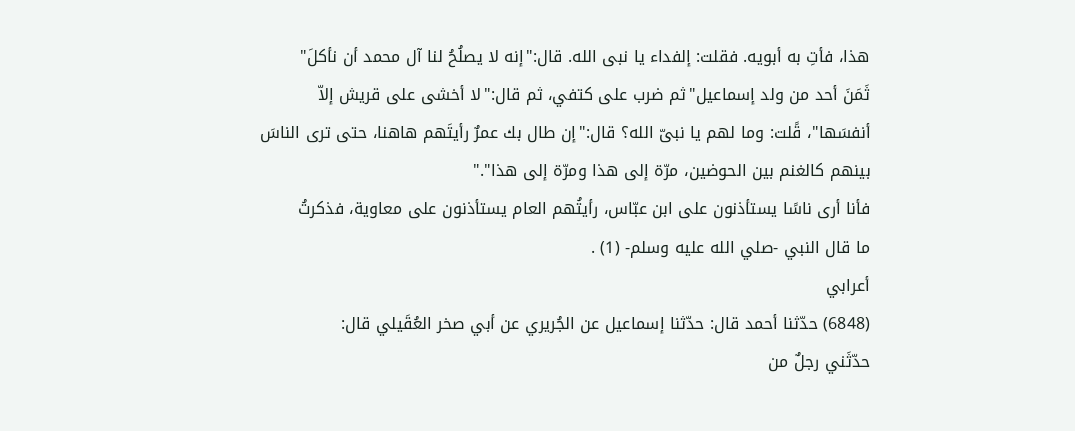هذا، فأتِ به أبويه. فقلت: إلفداء يا نبى الله. قال:"إنه لا يصلُحُ لنا آل محمد أن نأكلَ"
ثَمَنَ أحد من ولد إسماعيل"ثم ضرب على كتفي، ثم قال:"لا أخشى على قريش إلاّ
أنفسَها"، قًلت: وما لهم يا نبىّ الله؟ قال:"إن طال بك عمرٌ رأيتَهم هاهنا، حتى ترى الناسَ
بينهم كالغنم بين الحوضين، مرّة إلى هذا ومرّة إلى هذا"."
فأنا أرى ناسًا يستأذنون على ابن عبّاس، رأيتُهم العام يستأذنون على معاوية، فذكرتُ
ما قال النبي -صلي الله عليه وسلم- (1) .
أعرابي
(6848) حدّثنا أحمد قال: حدّثنا إسماعيل عن الجُريري عن أبي صخر العُقَيلي قال:
حدّثَني رجلٌ من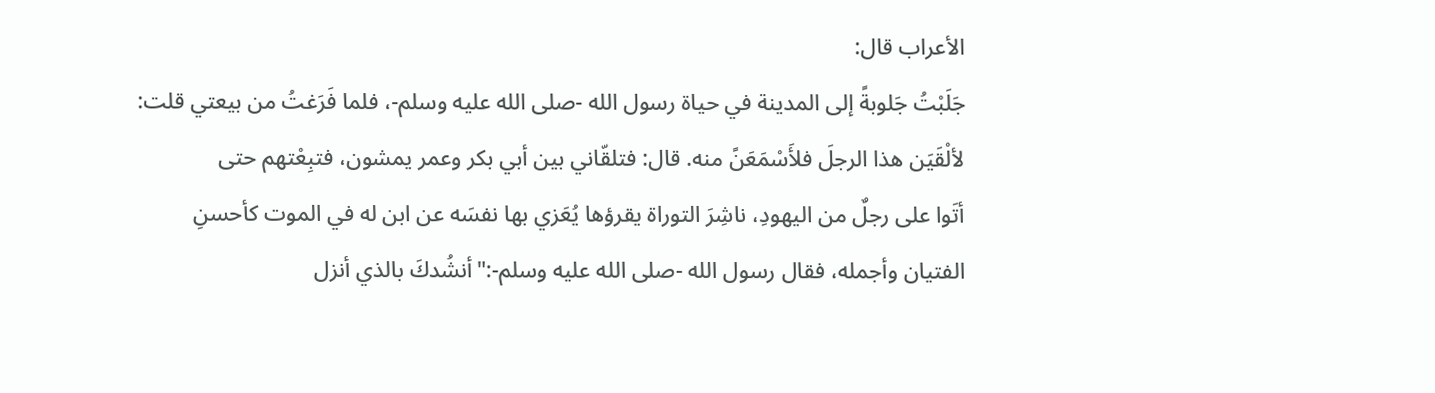الأعراب قال:
جَلَبْتُ جَلوبةً إلى المدينة في حياة رسول الله -صلى الله عليه وسلم-، فلما فَرَغتُ من بيعتي قلت:
لألْقَيَن هذا الرجلَ فلأَسْمَعَنً منه. قال: فتلقّاني بين أبي بكر وعمر يمشون، فتبِعْتهم حتى
أتَوا على رجلٌ من اليهودِ، ناشِرَ التوراة يقرؤها يُعَزي بها نفسَه عن ابن له في الموت كأحسنِ
الفتيان وأجمله، فقال رسول الله -صلى الله عليه وسلم-:"أنشُدكَ بالذي أنزل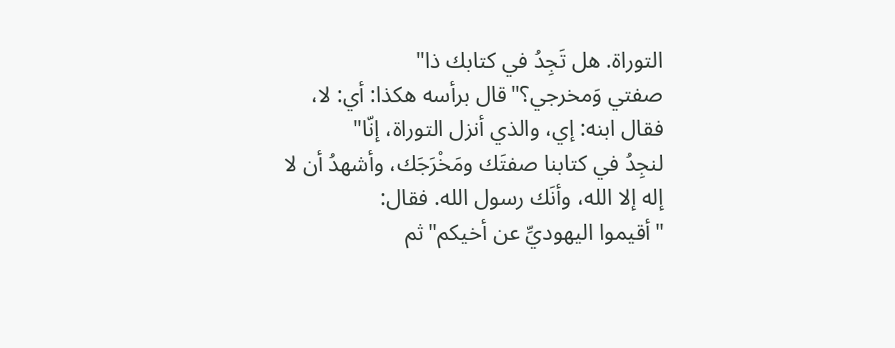التوراة. هل تَجِدُ في كتابك ذا"
صفتي وَمخرجي؟"قال برأسه هكذا: أي: لا، فقال ابنه: إي، والذي أنزل التوراة، إنّا"
لنجِدُ في كتابنا صفتَك ومَخْرَجَك، وأشهدُ أن لا إله إلا الله، وأنَك رسول الله. فقال:
"أقيموا اليهوديِّ عن أخيكم"ثم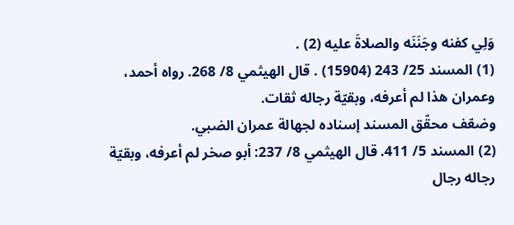وَلِي كفنه وجَنَنَه والصلاةَ عليه (2) .
(1) المسند 25/ 243 (15904) . قال الهيثمي 8/ 268. رواه أحمد، وعمران هذا لم أعرفه، وبقيّة رجاله ثقات.
وضعّف محقّق المسند إسناده لجهالة عمران الضبي.
(2) المسند 5/ 411. قال الهيثمي 8/ 237: أبو صخر لم أعرفه، وبقيّة رجاله رجال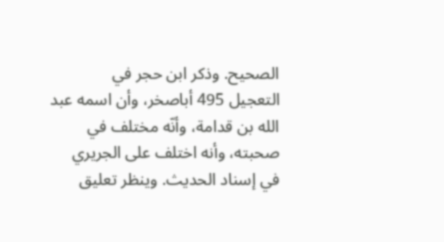الصحيح. وذكر ابن حجر في
التعجيل 495 أباصخر، وأن اسمه عبد الله بن قدامة، وأنّه مختلف في صحبته، وأنه اختلف على الجريري
في إسناد الحديث. وينظر تعليق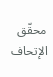محقّق الإتحاف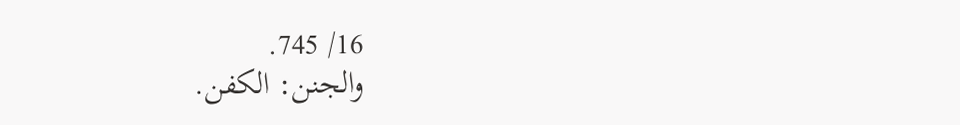16/ 745.
والجنن: الكفن.